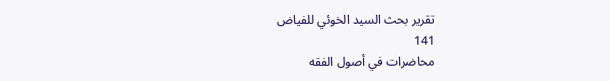تقرير بحث السيد الخوئي للفياض
141
محاضرات في أصول الفقه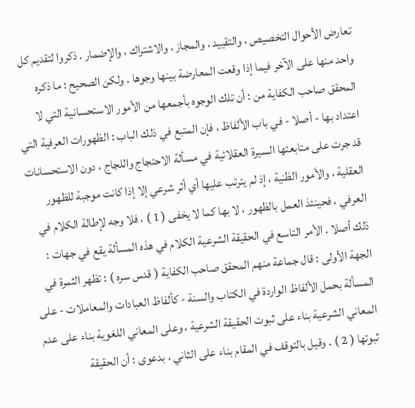تعارض الأحوال التخصيص ، والتقييد ، والمجاز ، والاشتراك ، والإضمار . ذكروا لتقديم كل واحد منها على الآخر فيما إذا وقعت المعارضة بينها وجوها . ولكن الصحيح : ما ذكره المحقق صاحب الكفاية من : أن تلك الوجوه بأجمعها من الأمور الاستحسانية التي لا اعتداد بها - أصلا - في باب الألفاظ ، فإن المتبع في ذلك الباب : الظهورات العرفية التي قد جرت على متابعتها السيرة العقلائية في مسألة الاحتجاج واللجاج ، دون الاستحسانات العقلية ، والأمور الظنية ، إذ لم يترتب عليها أي أثر شرعي إلا إذا كانت موجبة للظهور العرفي ، فحينئذ العمل بالظهور ، لا بها كما لا يخفى ( 1 ) ، فلا وجه لإطالة الكلام في ذلك أصلا . الأمر التاسع في الحقيقة الشرعية الكلام في هذه المسألة يقع في جهات : الجهة الأولى : قال جماعة منهم المحقق صاحب الكفاية ( قدس سره ) : تظهر الثمرة في المسألة بحمل الألفاظ الواردة في الكتاب والسنة - كألفاظ العبادات والمعاملات - على المعاني الشرعية بناء على ثبوت الحقيقة الشرعية ، وعلى المعاني اللغوية بناء على عدم ثبوتها ( 2 ) . وقيل بالتوقف في المقام بناء على الثاني ، بدعوى : أن الحقيقة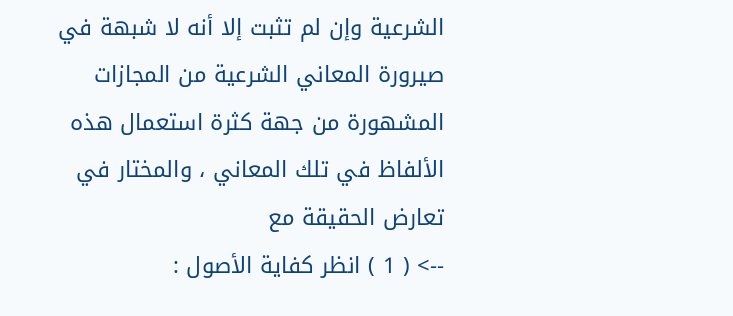الشرعية وإن لم تثبت إلا أنه لا شبهة في صيرورة المعاني الشرعية من المجازات المشهورة من جهة كثرة استعمال هذه الألفاظ في تلك المعاني ، والمختار في تعارض الحقيقة مع
--> ( 1 ) انظر كفاية الأصول :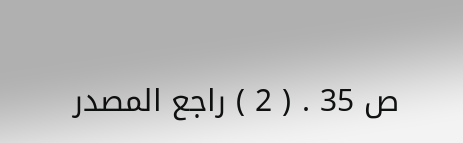ص 35 . ( 2 ) راجع المصدر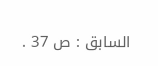السابق : ص 37 .